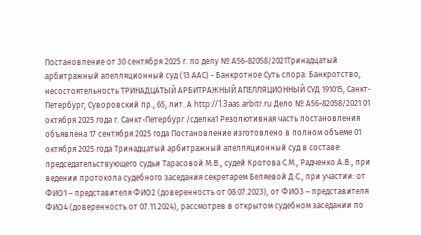Постановление от 30 сентября 2025 г. по делу № А56-82058/2021Тринадцатый арбитражный апелляционный суд (13 ААС) - Банкротное Суть спора: Банкротство, несостоятельность ТРИНАДЦАТЫЙ АРБИТРАЖНЫЙ АПЕЛЛЯЦИОННЫЙ СУД 191015, Санкт-Петербург, Суворовский пр., 65, лит. А http://13aas.arbitr.ru Дело № А56-82058/2021 01 октября 2025 года г. Санкт-Петербург /сделка1 Резолютивная часть постановления объявлена 17 сентября 2025 года Постановление изготовлено в полном объеме 01 октября 2025 года Тринадцатый арбитражный апелляционный суд в составе: председательствующего судьи Тарасовой М.В., судей Кротова С.М., Радченко А.В., при ведении протокола судебного заседания секретарем Беляевой Д.С., при участии: от ФИО1 – представителя ФИО2 (доверенность от 08.07.2023), от ФИО3 – представителя ФИО4 (доверенность от 07.11.2024), рассмотрев в открытом судебном заседании по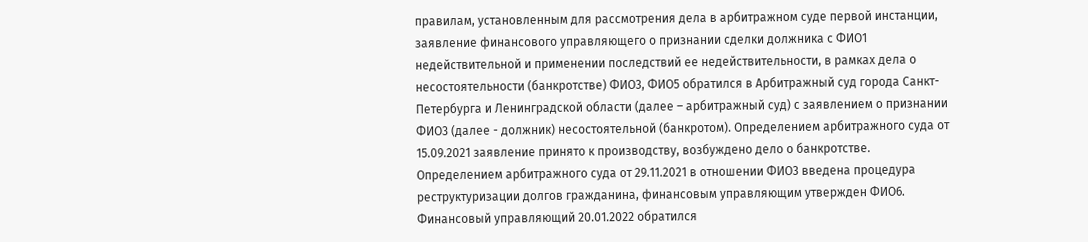правилам, установленным для рассмотрения дела в арбитражном суде первой инстанции, заявление финансового управляющего о признании сделки должника с ФИО1 недействительной и применении последствий ее недействительности, в рамках дела о несостоятельности (банкротстве) ФИО3, ФИО5 обратился в Арбитражный суд города Санкт-Петербурга и Ленинградской области (далее – арбитражный суд) с заявлением о признании ФИО3 (далее - должник) несостоятельной (банкротом). Определением арбитражного суда от 15.09.2021 заявление принято к производству, возбуждено дело о банкротстве. Определением арбитражного суда от 29.11.2021 в отношении ФИО3 введена процедура реструктуризации долгов гражданина, финансовым управляющим утвержден ФИО6. Финансовый управляющий 20.01.2022 обратился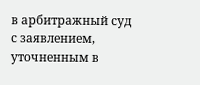в арбитражный суд с заявлением, уточненным в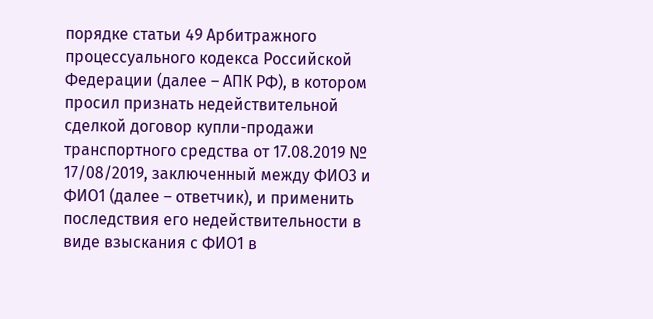порядке статьи 49 Арбитражного процессуального кодекса Российской Федерации (далее – АПК РФ), в котором просил признать недействительной сделкой договор купли-продажи транспортного средства от 17.08.2019 № 17/08/2019, заключенный между ФИО3 и ФИО1 (далее – ответчик), и применить последствия его недействительности в виде взыскания с ФИО1 в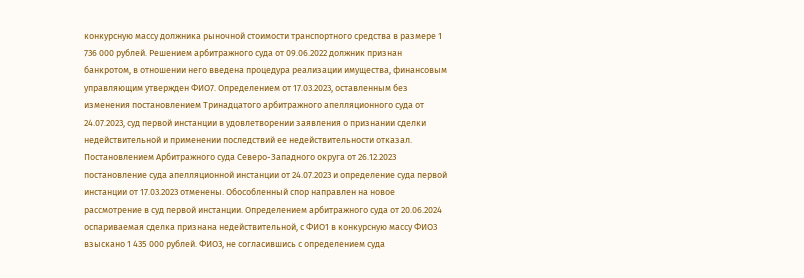конкурсную массу должника рыночной стоимости транспортного средства в размере 1 736 000 рублей. Решением арбитражного суда от 09.06.2022 должник признан банкротом, в отношении него введена процедура реализации имущества, финансовым управляющим утвержден ФИО7. Определением от 17.03.2023, оставленным без изменения постановлением Тринадцатого арбитражного апелляционного суда от 24.07.2023, суд первой инстанции в удовлетворении заявления о признании сделки недействительной и применении последствий ее недействительности отказал. Постановлением Арбитражного суда Северо-Западного округа от 26.12.2023 постановление суда апелляционной инстанции от 24.07.2023 и определение суда первой инстанции от 17.03.2023 отменены. Обособленный спор направлен на новое рассмотрение в суд первой инстанции. Определением арбитражного суда от 20.06.2024 оспариваемая сделка признана недействительной, с ФИО1 в конкурсную массу ФИО3 взыскано 1 435 000 рублей. ФИО3, не согласившись с определением суда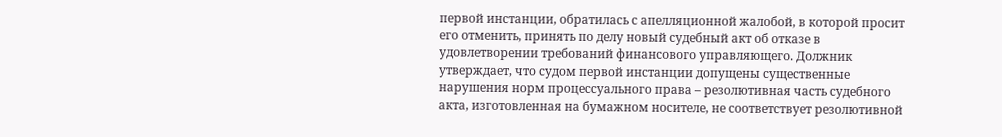первой инстанции, обратилась с апелляционной жалобой, в которой просит его отменить, принять по делу новый судебный акт об отказе в удовлетворении требований финансового управляющего. Должник утверждает, что судом первой инстанции допущены существенные нарушения норм процессуального права – резолютивная часть судебного акта, изготовленная на бумажном носителе, не соответствует резолютивной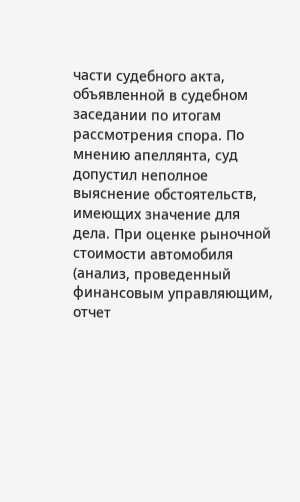части судебного акта, объявленной в судебном заседании по итогам рассмотрения спора. По мнению апеллянта, суд допустил неполное выяснение обстоятельств, имеющих значение для дела. При оценке рыночной стоимости автомобиля (анализ, проведенный финансовым управляющим, отчет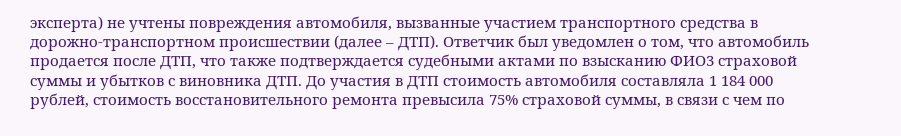эксперта) не учтены повреждения автомобиля, вызванные участием транспортного средства в дорожно-транспортном происшествии (далее – ДТП). Ответчик был уведомлен о том, что автомобиль продается после ДТП, что также подтверждается судебными актами по взысканию ФИО3 страховой суммы и убытков с виновника ДТП. До участия в ДТП стоимость автомобиля составляла 1 184 000 рублей, стоимость восстановительного ремонта превысила 75% страховой суммы, в связи с чем по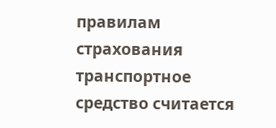правилам страхования транспортное средство считается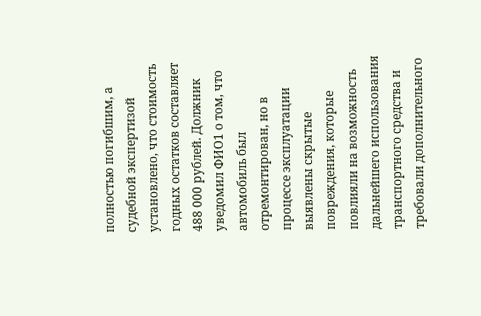полностью погибшим, а судебной экспертизой установлено, что стоимость годных остатков составляет 488 000 рублей. Должник уведомил ФИО1 о том, что автомобиль был отремонтирован, но в процессе эксплуатации выявлены скрытые повреждения, которые повлияли на возможность дальнейшего использования транспортного средства и требовали дополнительного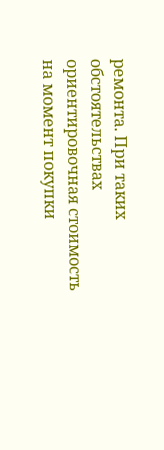ремонта. При таких обстоятельствах ориентировочная стоимость на момент покупки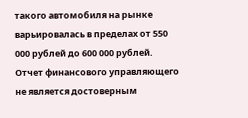такого автомобиля на рынке варьировалась в пределах от 550 000 рублей до 600 000 рублей. Отчет финансового управляющего не является достоверным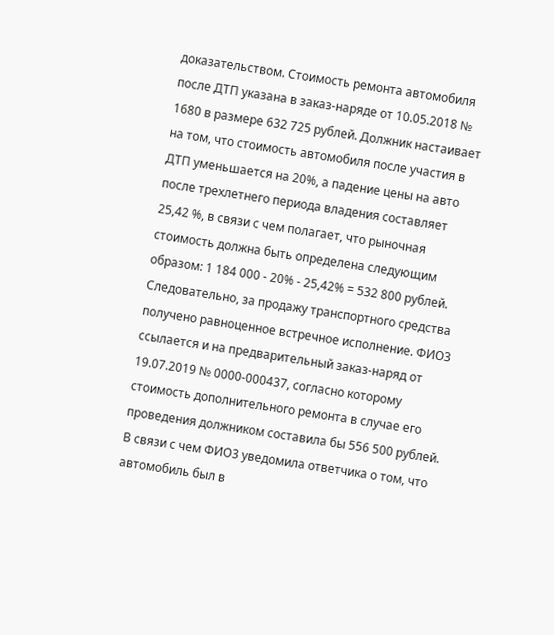доказательством. Стоимость ремонта автомобиля после ДТП указана в заказ-наряде от 10.05.2018 № 1680 в размере 632 725 рублей. Должник настаивает на том, что стоимость автомобиля после участия в ДТП уменьшается на 20%, а падение цены на авто после трехлетнего периода владения составляет 25,42 %, в связи с чем полагает, что рыночная стоимость должна быть определена следующим образом: 1 184 000 - 20% - 25,42% = 532 800 рублей. Следовательно, за продажу транспортного средства получено равноценное встречное исполнение. ФИО3 ссылается и на предварительный заказ-наряд от 19.07.2019 № 0000-000437, согласно которому стоимость дополнительного ремонта в случае его проведения должником составила бы 556 500 рублей. В связи с чем ФИО3 уведомила ответчика о том, что автомобиль был в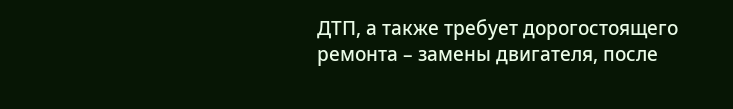ДТП, а также требует дорогостоящего ремонта – замены двигателя, после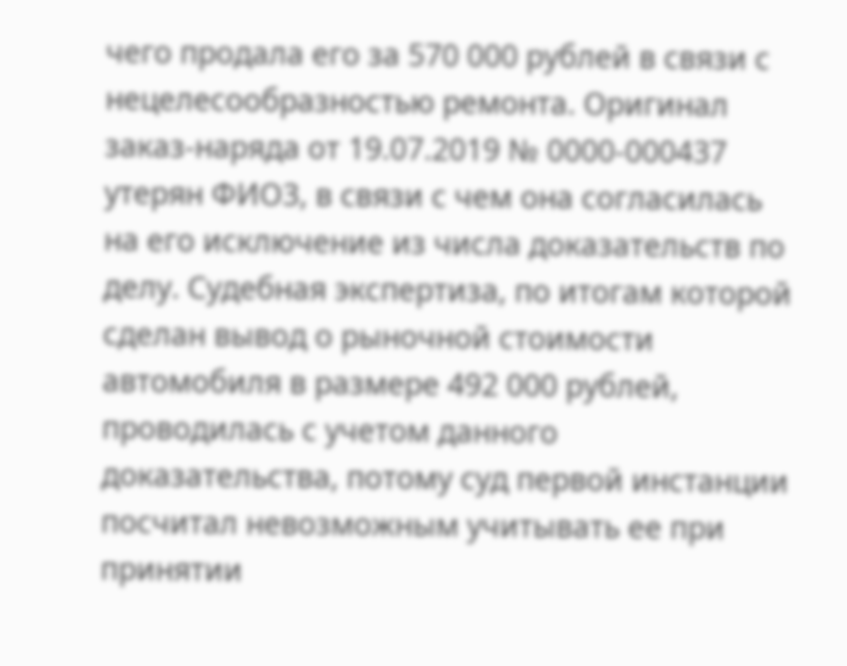чего продала его за 570 000 рублей в связи с нецелесообразностью ремонта. Оригинал заказ-наряда от 19.07.2019 № 0000-000437 утерян ФИО3, в связи с чем она согласилась на его исключение из числа доказательств по делу. Судебная экспертиза, по итогам которой сделан вывод о рыночной стоимости автомобиля в размере 492 000 рублей, проводилась с учетом данного доказательства, потому суд первой инстанции посчитал невозможным учитывать ее при принятии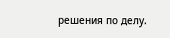решения по делу.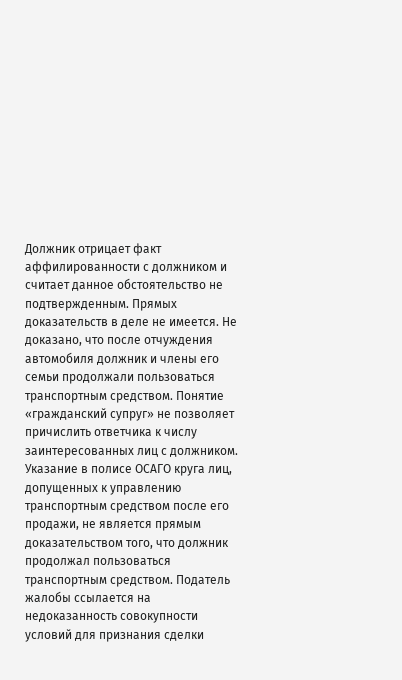Должник отрицает факт аффилированности с должником и считает данное обстоятельство не подтвержденным. Прямых доказательств в деле не имеется. Не доказано, что после отчуждения автомобиля должник и члены его семьи продолжали пользоваться транспортным средством. Понятие «гражданский супруг» не позволяет причислить ответчика к числу заинтересованных лиц с должником. Указание в полисе ОСАГО круга лиц, допущенных к управлению транспортным средством после его продажи, не является прямым доказательством того, что должник продолжал пользоваться транспортным средством. Податель жалобы ссылается на недоказанность совокупности условий для признания сделки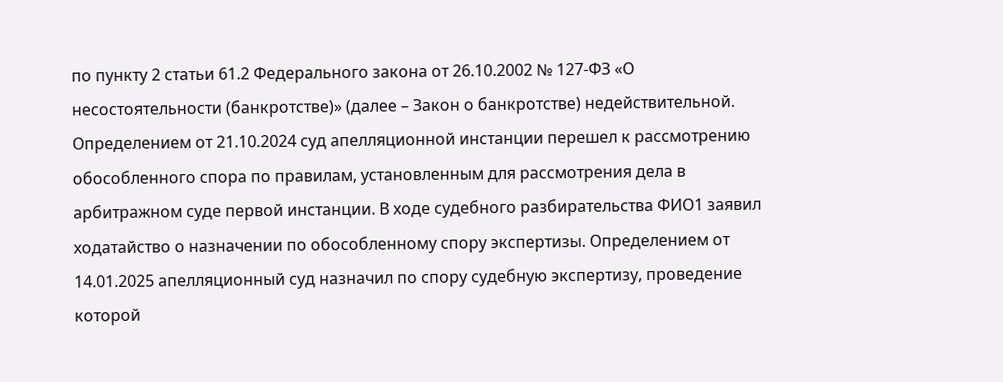по пункту 2 статьи 61.2 Федерального закона от 26.10.2002 № 127-ФЗ «О несостоятельности (банкротстве)» (далее – Закон о банкротстве) недействительной. Определением от 21.10.2024 суд апелляционной инстанции перешел к рассмотрению обособленного спора по правилам, установленным для рассмотрения дела в арбитражном суде первой инстанции. В ходе судебного разбирательства ФИО1 заявил ходатайство о назначении по обособленному спору экспертизы. Определением от 14.01.2025 апелляционный суд назначил по спору судебную экспертизу, проведение которой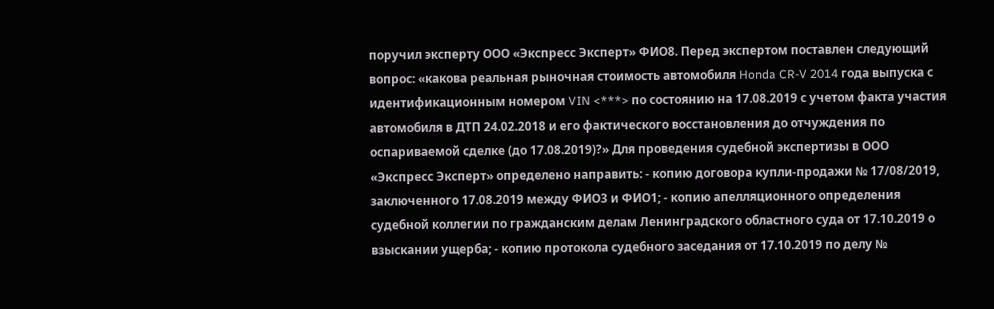поручил эксперту ООО «Экспресс Эксперт» ФИО8. Перед экспертом поставлен следующий вопрос: «какова реальная рыночная стоимость автомобиля Honda CR-V 2014 года выпуска с идентификационным номером VIN <***> по состоянию на 17.08.2019 с учетом факта участия автомобиля в ДТП 24.02.2018 и его фактического восстановления до отчуждения по оспариваемой сделке (до 17.08.2019)?» Для проведения судебной экспертизы в ООО «Экспресс Эксперт» определено направить: - копию договора купли-продажи № 17/08/2019, заключенного 17.08.2019 между ФИО3 и ФИО1; - копию апелляционного определения судебной коллегии по гражданским делам Ленинградского областного суда от 17.10.2019 о взыскании ущерба; - копию протокола судебного заседания от 17.10.2019 по делу №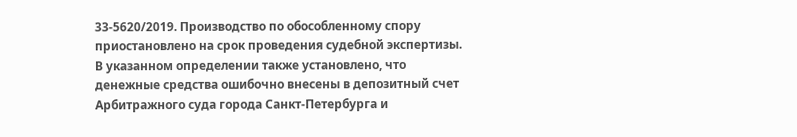33-5620/2019. Производство по обособленному спору приостановлено на срок проведения судебной экспертизы. В указанном определении также установлено, что денежные средства ошибочно внесены в депозитный счет Арбитражного суда города Санкт-Петербурга и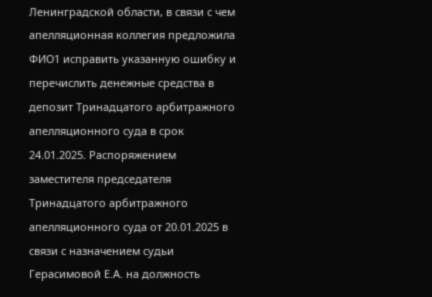Ленинградской области, в связи с чем апелляционная коллегия предложила ФИО1 исправить указанную ошибку и перечислить денежные средства в депозит Тринадцатого арбитражного апелляционного суда в срок 24.01.2025. Распоряжением заместителя председателя Тринадцатого арбитражного апелляционного суда от 20.01.2025 в связи с назначением судьи Герасимовой Е.А. на должность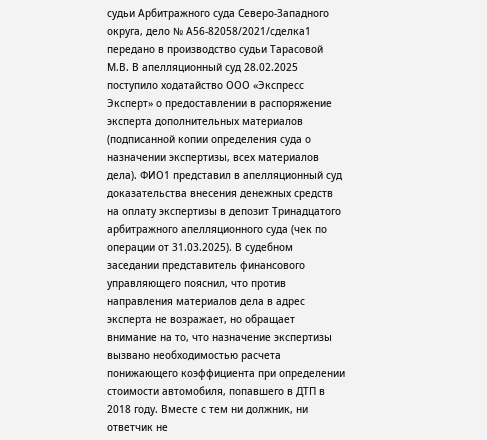судьи Арбитражного суда Северо-Западного округа, дело № А56-82058/2021/сделка1 передано в производство судьи Тарасовой М.В. В апелляционный суд 28.02.2025 поступило ходатайство ООО «Экспресс Эксперт» о предоставлении в распоряжение эксперта дополнительных материалов (подписанной копии определения суда о назначении экспертизы, всех материалов дела). ФИО1 представил в апелляционный суд доказательства внесения денежных средств на оплату экспертизы в депозит Тринадцатого арбитражного апелляционного суда (чек по операции от 31.03.2025). В судебном заседании представитель финансового управляющего пояснил, что против направления материалов дела в адрес эксперта не возражает, но обращает внимание на то, что назначение экспертизы вызвано необходимостью расчета понижающего коэффициента при определении стоимости автомобиля, попавшего в ДТП в 2018 году. Вместе с тем ни должник, ни ответчик не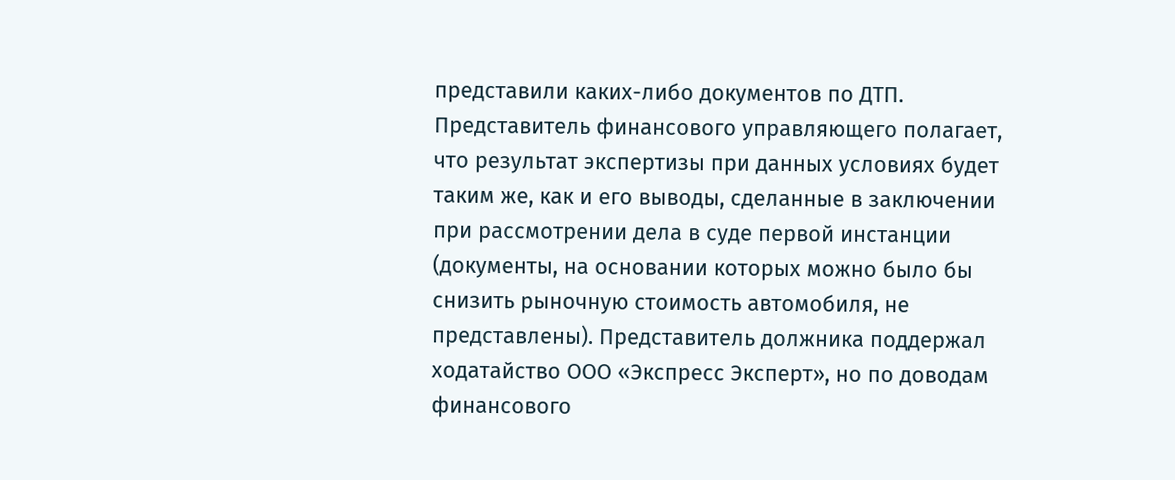представили каких-либо документов по ДТП. Представитель финансового управляющего полагает, что результат экспертизы при данных условиях будет таким же, как и его выводы, сделанные в заключении при рассмотрении дела в суде первой инстанции (документы, на основании которых можно было бы снизить рыночную стоимость автомобиля, не представлены). Представитель должника поддержал ходатайство ООО «Экспресс Эксперт», но по доводам финансового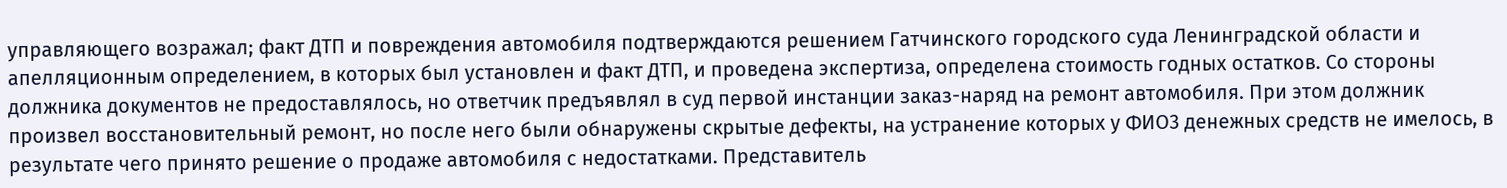управляющего возражал; факт ДТП и повреждения автомобиля подтверждаются решением Гатчинского городского суда Ленинградской области и апелляционным определением, в которых был установлен и факт ДТП, и проведена экспертиза, определена стоимость годных остатков. Со стороны должника документов не предоставлялось, но ответчик предъявлял в суд первой инстанции заказ-наряд на ремонт автомобиля. При этом должник произвел восстановительный ремонт, но после него были обнаружены скрытые дефекты, на устранение которых у ФИО3 денежных средств не имелось, в результате чего принято решение о продаже автомобиля с недостатками. Представитель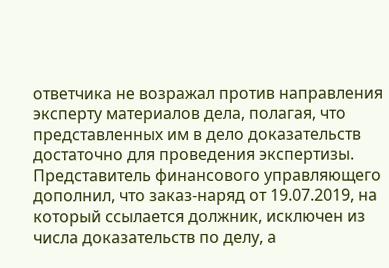ответчика не возражал против направления эксперту материалов дела, полагая, что представленных им в дело доказательств достаточно для проведения экспертизы. Представитель финансового управляющего дополнил, что заказ-наряд от 19.07.2019, на который ссылается должник, исключен из числа доказательств по делу, а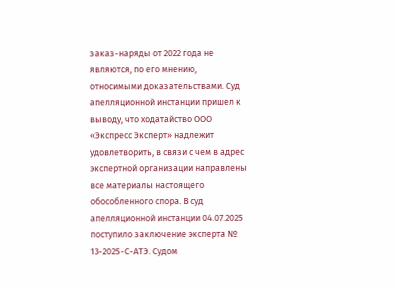заказ-наряды от 2022 года не являются, по его мнению, относимыми доказательствами. Суд апелляционной инстанции пришел к выводу, что ходатайство ООО «Экспресс Эксперт» надлежит удовлетворить, в связи с чем в адрес экспертной организации направлены все материалы настоящего обособленного спора. В суд апелляционной инстанции 04.07.2025 поступило заключение эксперта № 13-2025-С-АТЭ. Судом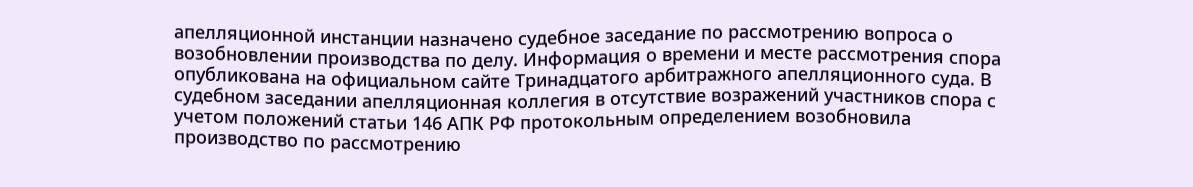апелляционной инстанции назначено судебное заседание по рассмотрению вопроса о возобновлении производства по делу. Информация о времени и месте рассмотрения спора опубликована на официальном сайте Тринадцатого арбитражного апелляционного суда. В судебном заседании апелляционная коллегия в отсутствие возражений участников спора с учетом положений статьи 146 АПК РФ протокольным определением возобновила производство по рассмотрению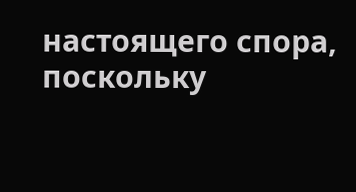настоящего спора, поскольку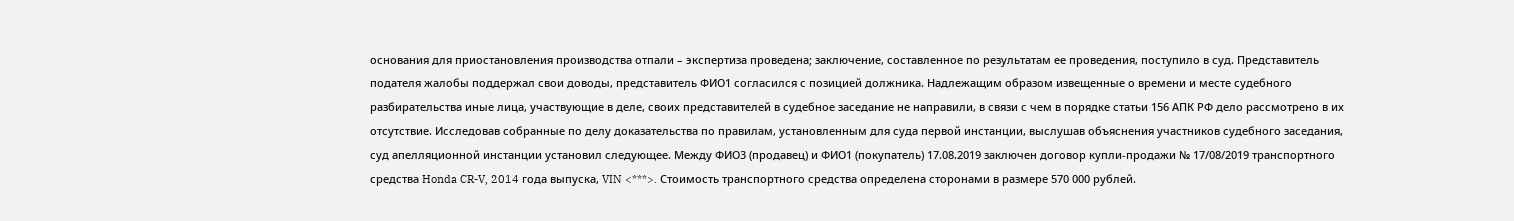основания для приостановления производства отпали – экспертиза проведена; заключение, составленное по результатам ее проведения, поступило в суд. Представитель подателя жалобы поддержал свои доводы, представитель ФИО1 согласился с позицией должника. Надлежащим образом извещенные о времени и месте судебного разбирательства иные лица, участвующие в деле, своих представителей в судебное заседание не направили, в связи с чем в порядке статьи 156 АПК РФ дело рассмотрено в их отсутствие. Исследовав собранные по делу доказательства по правилам, установленным для суда первой инстанции, выслушав объяснения участников судебного заседания, суд апелляционной инстанции установил следующее. Между ФИО3 (продавец) и ФИО1 (покупатель) 17.08.2019 заключен договор купли-продажи № 17/08/2019 транспортного средства Honda CR-V, 2014 года выпуска, VIN <***>. Стоимость транспортного средства определена сторонами в размере 570 000 рублей.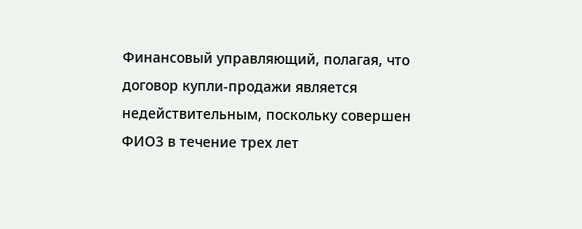Финансовый управляющий, полагая, что договор купли-продажи является недействительным, поскольку совершен ФИО3 в течение трех лет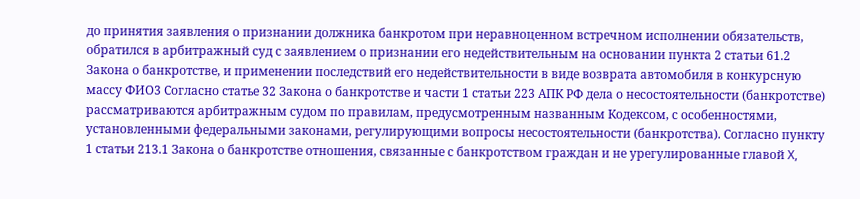до принятия заявления о признании должника банкротом при неравноценном встречном исполнении обязательств, обратился в арбитражный суд с заявлением о признании его недействительным на основании пункта 2 статьи 61.2 Закона о банкротстве, и применении последствий его недействительности в виде возврата автомобиля в конкурсную массу ФИО3 Согласно статье 32 Закона о банкротстве и части 1 статьи 223 АПК РФ дела о несостоятельности (банкротстве) рассматриваются арбитражным судом по правилам, предусмотренным названным Кодексом, с особенностями, установленными федеральными законами, регулирующими вопросы несостоятельности (банкротства). Согласно пункту 1 статьи 213.1 Закона о банкротстве отношения, связанные с банкротством граждан и не урегулированные главой X,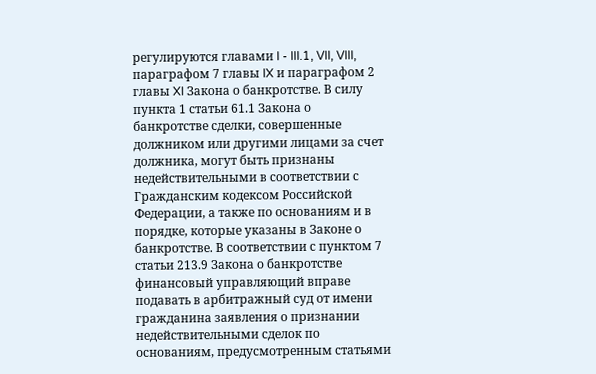регулируются главами I - III.1, VII, VIII, параграфом 7 главы IX и параграфом 2 главы XI Закона о банкротстве. В силу пункта 1 статьи 61.1 Закона о банкротстве сделки, совершенные должником или другими лицами за счет должника, могут быть признаны недействительными в соответствии с Гражданским кодексом Российской Федерации, а также по основаниям и в порядке, которые указаны в Законе о банкротстве. В соответствии с пунктом 7 статьи 213.9 Закона о банкротстве финансовый управляющий вправе подавать в арбитражный суд от имени гражданина заявления о признании недействительными сделок по основаниям, предусмотренным статьями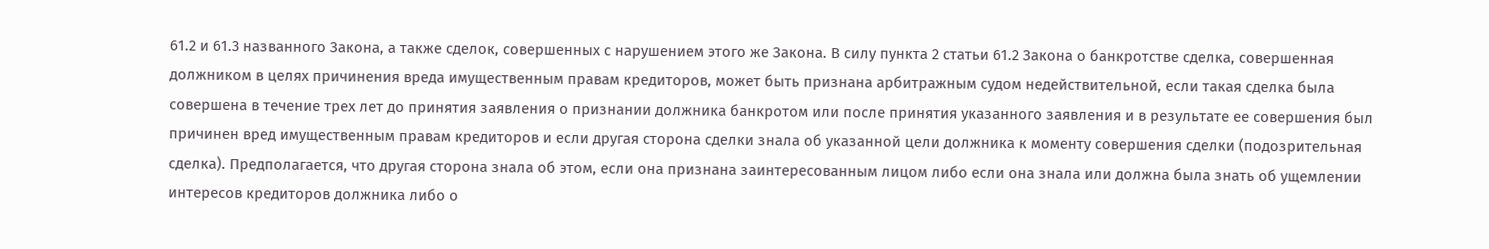61.2 и 61.3 названного Закона, а также сделок, совершенных с нарушением этого же Закона. В силу пункта 2 статьи 61.2 Закона о банкротстве сделка, совершенная должником в целях причинения вреда имущественным правам кредиторов, может быть признана арбитражным судом недействительной, если такая сделка была совершена в течение трех лет до принятия заявления о признании должника банкротом или после принятия указанного заявления и в результате ее совершения был причинен вред имущественным правам кредиторов и если другая сторона сделки знала об указанной цели должника к моменту совершения сделки (подозрительная сделка). Предполагается, что другая сторона знала об этом, если она признана заинтересованным лицом либо если она знала или должна была знать об ущемлении интересов кредиторов должника либо о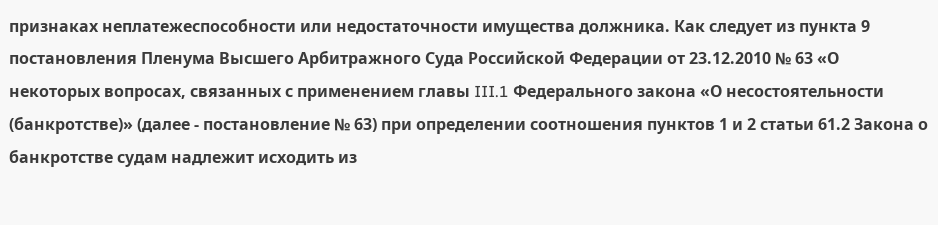признаках неплатежеспособности или недостаточности имущества должника. Как следует из пункта 9 постановления Пленума Высшего Арбитражного Суда Российской Федерации от 23.12.2010 № 63 «О некоторых вопросах, связанных с применением главы III.1 Федерального закона «О несостоятельности (банкротстве)» (далее - постановление № 63) при определении соотношения пунктов 1 и 2 статьи 61.2 Закона о банкротстве судам надлежит исходить из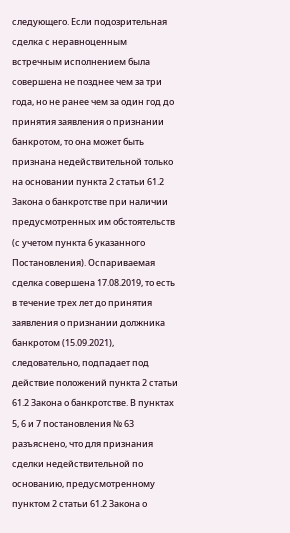следующего. Если подозрительная сделка с неравноценным встречным исполнением была совершена не позднее чем за три года, но не ранее чем за один год до принятия заявления о признании банкротом, то она может быть признана недействительной только на основании пункта 2 статьи 61.2 Закона о банкротстве при наличии предусмотренных им обстоятельств (с учетом пункта 6 указанного Постановления). Оспариваемая сделка совершена 17.08.2019, то есть в течение трех лет до принятия заявления о признании должника банкротом (15.09.2021), следовательно, подпадает под действие положений пункта 2 статьи 61.2 Закона о банкротстве. В пунктах 5, 6 и 7 постановления № 63 разъяснено, что для признания сделки недействительной по основанию, предусмотренному пунктом 2 статьи 61.2 Закона о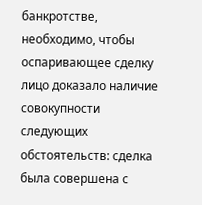банкротстве, необходимо, чтобы оспаривающее сделку лицо доказало наличие совокупности следующих обстоятельств: сделка была совершена с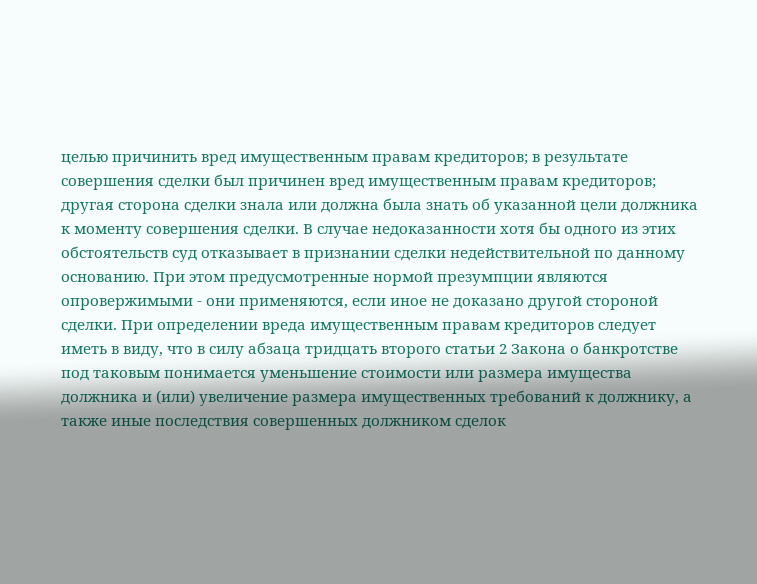целью причинить вред имущественным правам кредиторов; в результате совершения сделки был причинен вред имущественным правам кредиторов; другая сторона сделки знала или должна была знать об указанной цели должника к моменту совершения сделки. В случае недоказанности хотя бы одного из этих обстоятельств суд отказывает в признании сделки недействительной по данному основанию. При этом предусмотренные нормой презумпции являются опровержимыми - они применяются, если иное не доказано другой стороной сделки. При определении вреда имущественным правам кредиторов следует иметь в виду, что в силу абзаца тридцать второго статьи 2 Закона о банкротстве под таковым понимается уменьшение стоимости или размера имущества должника и (или) увеличение размера имущественных требований к должнику, а также иные последствия совершенных должником сделок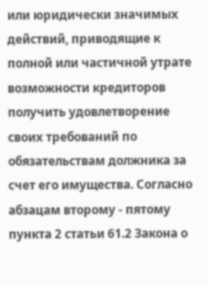или юридически значимых действий, приводящие к полной или частичной утрате возможности кредиторов получить удовлетворение своих требований по обязательствам должника за счет его имущества. Согласно абзацам второму - пятому пункта 2 статьи 61.2 Закона о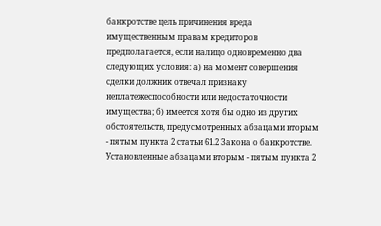банкротстве цель причинения вреда имущественным правам кредиторов предполагается, если налицо одновременно два следующих условия: а) на момент совершения сделки должник отвечал признаку неплатежеспособности или недостаточности имущества; б) имеется хотя бы одно из других обстоятельств, предусмотренных абзацами вторым - пятым пункта 2 статьи 61.2 Закона о банкротстве. Установленные абзацами вторым - пятым пункта 2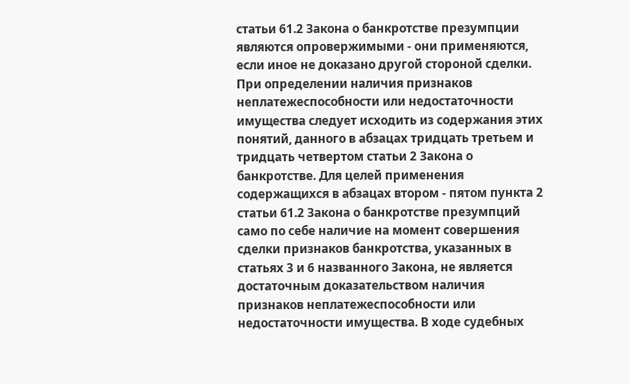статьи 61.2 Закона о банкротстве презумпции являются опровержимыми - они применяются, если иное не доказано другой стороной сделки. При определении наличия признаков неплатежеспособности или недостаточности имущества следует исходить из содержания этих понятий, данного в абзацах тридцать третьем и тридцать четвертом статьи 2 Закона о банкротстве. Для целей применения содержащихся в абзацах втором - пятом пункта 2 статьи 61.2 Закона о банкротстве презумпций само по себе наличие на момент совершения сделки признаков банкротства, указанных в статьях 3 и 6 названного Закона, не является достаточным доказательством наличия признаков неплатежеспособности или недостаточности имущества. В ходе судебных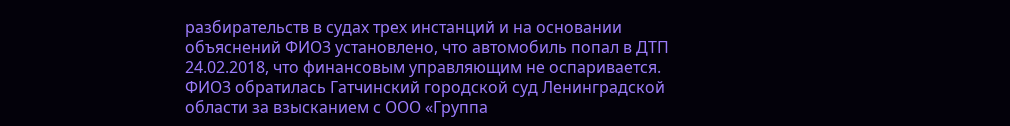разбирательств в судах трех инстанций и на основании объяснений ФИО3 установлено, что автомобиль попал в ДТП 24.02.2018, что финансовым управляющим не оспаривается. ФИО3 обратилась Гатчинский городской суд Ленинградской области за взысканием с ООО «Группа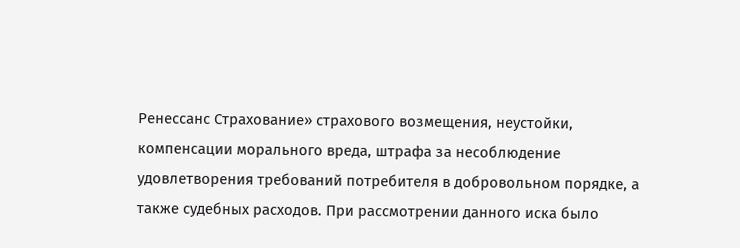Ренессанс Страхование» страхового возмещения, неустойки, компенсации морального вреда, штрафа за несоблюдение удовлетворения требований потребителя в добровольном порядке, а также судебных расходов. При рассмотрении данного иска было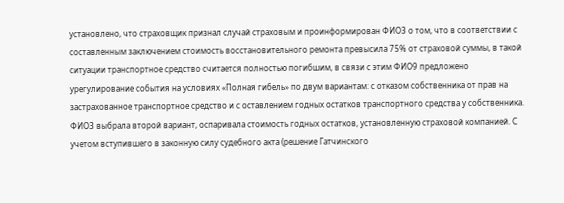установлено, что страховщик признал случай страховым и проинформирован ФИО3 о том, что в соответствии с составленным заключением стоимость восстановительного ремонта превысила 75% от страховой суммы, в такой ситуации транспортное средство считается полностью погибшим, в связи с этим ФИО9 предложено урегулирование события на условиях «Полная гибель» по двум вариантам: с отказом собственника от прав на застрахованное транспортное средство и с оставлением годных остатков транспортного средства у собственника. ФИО3 выбрала второй вариант, оспаривала стоимость годных остатков, установленную страховой компанией. С учетом вступившего в законную силу судебного акта (решение Гатчинского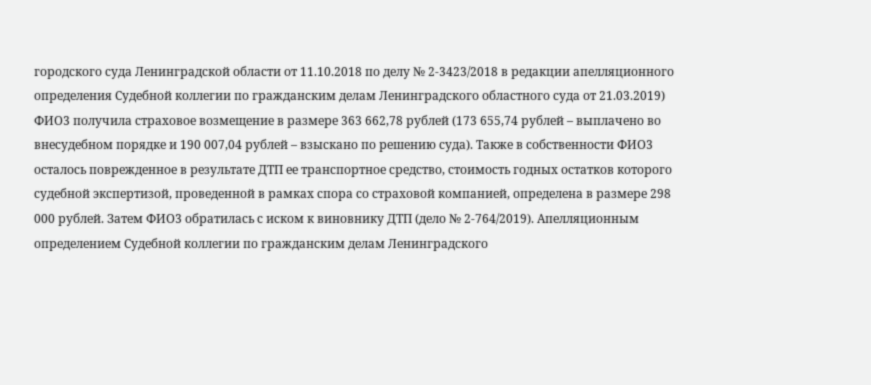городского суда Ленинградской области от 11.10.2018 по делу № 2-3423/2018 в редакции апелляционного определения Судебной коллегии по гражданским делам Ленинградского областного суда от 21.03.2019) ФИО3 получила страховое возмещение в размере 363 662,78 рублей (173 655,74 рублей – выплачено во внесудебном порядке и 190 007,04 рублей – взыскано по решению суда). Также в собственности ФИО3 осталось поврежденное в результате ДТП ее транспортное средство, стоимость годных остатков которого судебной экспертизой, проведенной в рамках спора со страховой компанией, определена в размере 298 000 рублей. Затем ФИО3 обратилась с иском к виновнику ДТП (дело № 2-764/2019). Апелляционным определением Судебной коллегии по гражданским делам Ленинградского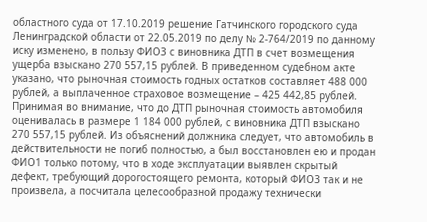областного суда от 17.10.2019 решение Гатчинского городского суда Ленинградской области от 22.05.2019 по делу № 2-764/2019 по данному иску изменено, в пользу ФИО3 с виновника ДТП в счет возмещения ущерба взыскано 270 557,15 рублей. В приведенном судебном акте указано, что рыночная стоимость годных остатков составляет 488 000 рублей, а выплаченное страховое возмещение – 425 442,85 рублей. Принимая во внимание, что до ДТП рыночная стоимость автомобиля оценивалась в размере 1 184 000 рублей, с виновника ДТП взыскано 270 557,15 рублей. Из объяснений должника следует, что автомобиль в действительности не погиб полностью, а был восстановлен ею и продан ФИО1 только потому, что в ходе эксплуатации выявлен скрытый дефект, требующий дорогостоящего ремонта, который ФИО3 так и не произвела, а посчитала целесообразной продажу технически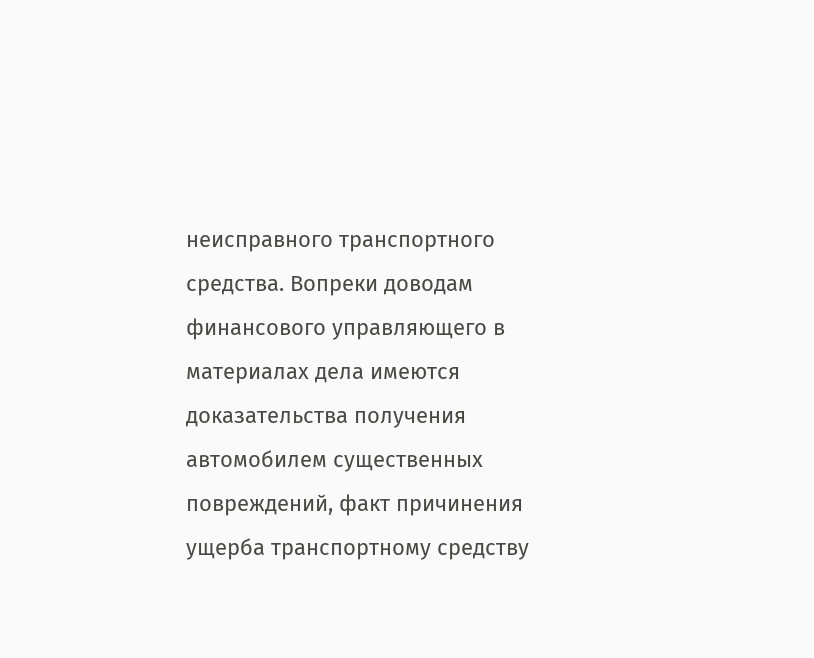неисправного транспортного средства. Вопреки доводам финансового управляющего в материалах дела имеются доказательства получения автомобилем существенных повреждений, факт причинения ущерба транспортному средству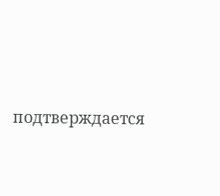подтверждается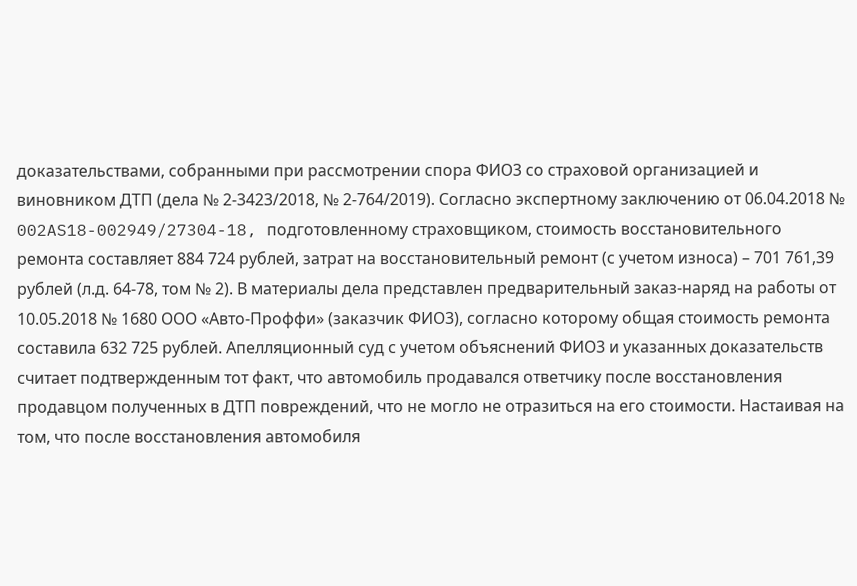доказательствами, собранными при рассмотрении спора ФИО3 со страховой организацией и виновником ДТП (дела № 2-3423/2018, № 2-764/2019). Согласно экспертному заключению от 06.04.2018 № 002AS18-002949/27304-18, подготовленному страховщиком, стоимость восстановительного ремонта составляет 884 724 рублей, затрат на восстановительный ремонт (с учетом износа) – 701 761,39 рублей (л.д. 64-78, том № 2). В материалы дела представлен предварительный заказ-наряд на работы от 10.05.2018 № 1680 ООО «Авто-Проффи» (заказчик ФИО3), согласно которому общая стоимость ремонта составила 632 725 рублей. Апелляционный суд с учетом объяснений ФИО3 и указанных доказательств считает подтвержденным тот факт, что автомобиль продавался ответчику после восстановления продавцом полученных в ДТП повреждений, что не могло не отразиться на его стоимости. Настаивая на том, что после восстановления автомобиля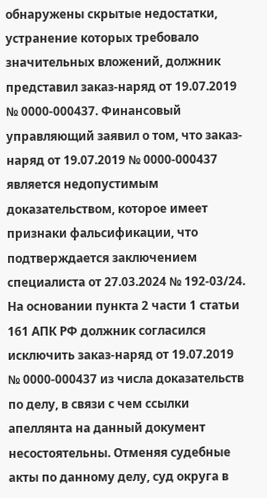обнаружены скрытые недостатки, устранение которых требовало значительных вложений, должник представил заказ-наряд от 19.07.2019 № 0000-000437. Финансовый управляющий заявил о том, что заказ-наряд от 19.07.2019 № 0000-000437 является недопустимым доказательством, которое имеет признаки фальсификации, что подтверждается заключением специалиста от 27.03.2024 № 192-03/24. На основании пункта 2 части 1 статьи 161 АПК РФ должник согласился исключить заказ-наряд от 19.07.2019 № 0000-000437 из числа доказательств по делу, в связи с чем ссылки апеллянта на данный документ несостоятельны. Отменяя судебные акты по данному делу, суд округа в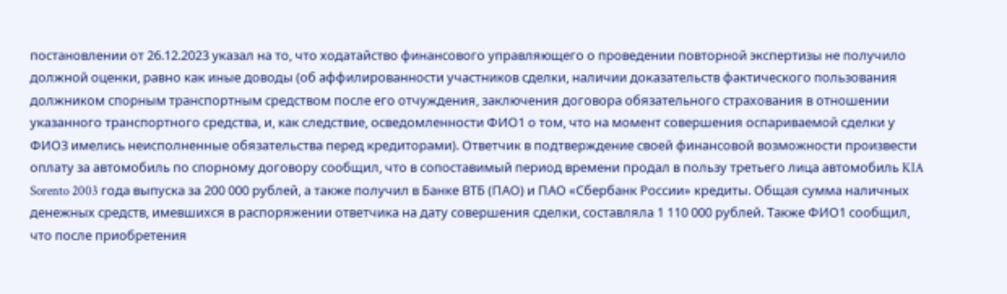постановлении от 26.12.2023 указал на то, что ходатайство финансового управляющего о проведении повторной экспертизы не получило должной оценки, равно как иные доводы (об аффилированности участников сделки, наличии доказательств фактического пользования должником спорным транспортным средством после его отчуждения, заключения договора обязательного страхования в отношении указанного транспортного средства, и, как следствие, осведомленности ФИО1 о том, что на момент совершения оспариваемой сделки у ФИО3 имелись неисполненные обязательства перед кредиторами). Ответчик в подтверждение своей финансовой возможности произвести оплату за автомобиль по спорному договору сообщил, что в сопоставимый период времени продал в пользу третьего лица автомобиль KIA Sorento 2003 года выпуска за 200 000 рублей, а также получил в Банке ВТБ (ПАО) и ПАО «Сбербанк России» кредиты. Общая сумма наличных денежных средств, имевшихся в распоряжении ответчика на дату совершения сделки, составляла 1 110 000 рублей. Также ФИО1 сообщил, что после приобретения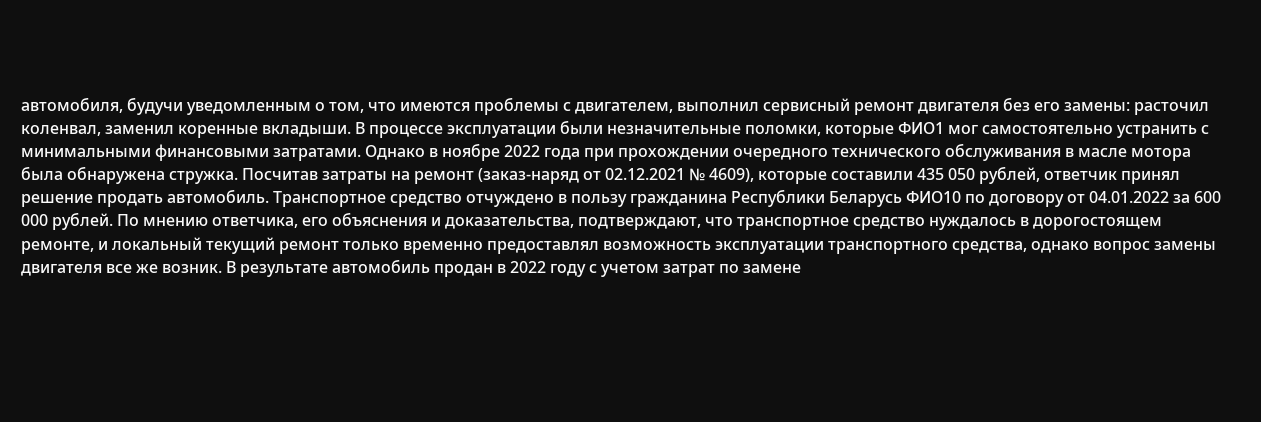автомобиля, будучи уведомленным о том, что имеются проблемы с двигателем, выполнил сервисный ремонт двигателя без его замены: расточил коленвал, заменил коренные вкладыши. В процессе эксплуатации были незначительные поломки, которые ФИО1 мог самостоятельно устранить с минимальными финансовыми затратами. Однако в ноябре 2022 года при прохождении очередного технического обслуживания в масле мотора была обнаружена стружка. Посчитав затраты на ремонт (заказ-наряд от 02.12.2021 № 4609), которые составили 435 050 рублей, ответчик принял решение продать автомобиль. Транспортное средство отчуждено в пользу гражданина Республики Беларусь ФИО10 по договору от 04.01.2022 за 600 000 рублей. По мнению ответчика, его объяснения и доказательства, подтверждают, что транспортное средство нуждалось в дорогостоящем ремонте, и локальный текущий ремонт только временно предоставлял возможность эксплуатации транспортного средства, однако вопрос замены двигателя все же возник. В результате автомобиль продан в 2022 году с учетом затрат по замене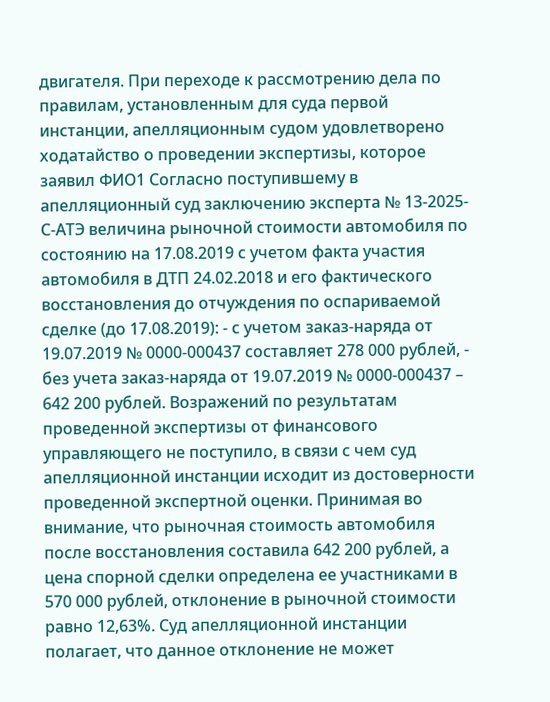двигателя. При переходе к рассмотрению дела по правилам, установленным для суда первой инстанции, апелляционным судом удовлетворено ходатайство о проведении экспертизы, которое заявил ФИО1 Согласно поступившему в апелляционный суд заключению эксперта № 13-2025-С-АТЭ величина рыночной стоимости автомобиля по состоянию на 17.08.2019 с учетом факта участия автомобиля в ДТП 24.02.2018 и его фактического восстановления до отчуждения по оспариваемой сделке (до 17.08.2019): - с учетом заказ-наряда от 19.07.2019 № 0000-000437 составляет 278 000 рублей, - без учета заказ-наряда от 19.07.2019 № 0000-000437 – 642 200 рублей. Возражений по результатам проведенной экспертизы от финансового управляющего не поступило, в связи с чем суд апелляционной инстанции исходит из достоверности проведенной экспертной оценки. Принимая во внимание, что рыночная стоимость автомобиля после восстановления составила 642 200 рублей, а цена спорной сделки определена ее участниками в 570 000 рублей, отклонение в рыночной стоимости равно 12,63%. Суд апелляционной инстанции полагает, что данное отклонение не может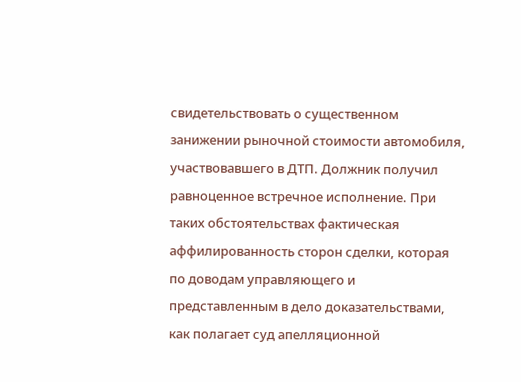свидетельствовать о существенном занижении рыночной стоимости автомобиля, участвовавшего в ДТП. Должник получил равноценное встречное исполнение. При таких обстоятельствах фактическая аффилированность сторон сделки, которая по доводам управляющего и представленным в дело доказательствами, как полагает суд апелляционной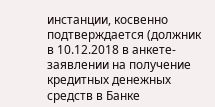инстанции, косвенно подтверждается (должник в 10.12.2018 в анкете-заявлении на получение кредитных денежных средств в Банке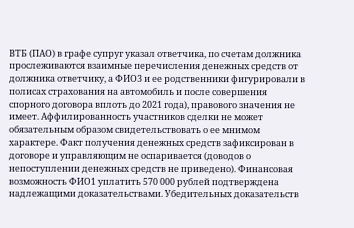ВТБ (ПАО) в графе супруг указал ответчика, по счетам должника прослеживаются взаимные перечисления денежных средств от должника ответчику, а ФИО3 и ее родственники фигурировали в полисах страхования на автомобиль и после совершения спорного договора вплоть до 2021 года), правового значения не имеет. Аффилированность участников сделки не может обязательным образом свидетельствовать о ее мнимом характере. Факт получения денежных средств зафиксирован в договоре и управляющим не оспаривается (доводов о непоступлении денежных средств не приведено). Финансовая возможность ФИО1 уплатить 570 000 рублей подтверждена надлежащими доказательствами. Убедительных доказательств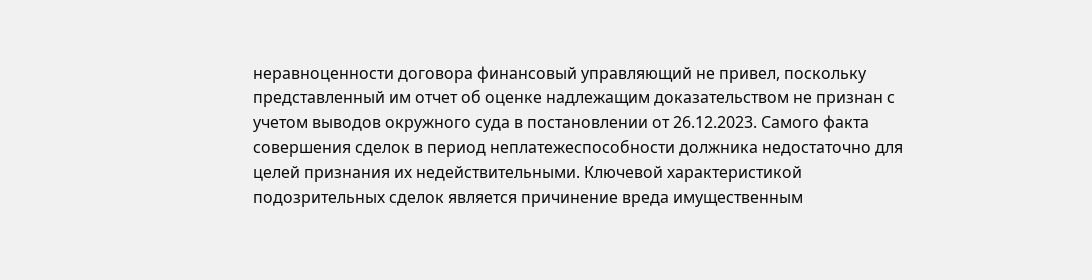неравноценности договора финансовый управляющий не привел, поскольку представленный им отчет об оценке надлежащим доказательством не признан с учетом выводов окружного суда в постановлении от 26.12.2023. Самого факта совершения сделок в период неплатежеспособности должника недостаточно для целей признания их недействительными. Ключевой характеристикой подозрительных сделок является причинение вреда имущественным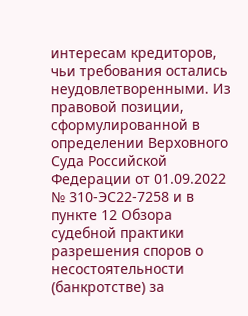интересам кредиторов, чьи требования остались неудовлетворенными. Из правовой позиции, сформулированной в определении Верховного Суда Российской Федерации от 01.09.2022 № 310-ЭС22-7258 и в пункте 12 Обзора судебной практики разрешения споров о несостоятельности (банкротстве) за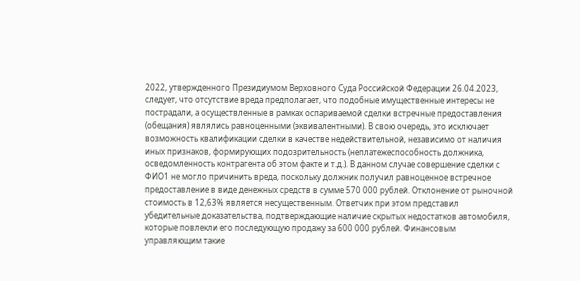2022, утвержденного Президиумом Верховного Суда Российской Федерации 26.04.2023, следует, что отсутствие вреда предполагает, что подобные имущественные интересы не пострадали, а осуществленные в рамках оспариваемой сделки встречные предоставления (обещания) являлись равноценными (эквивалентными). В свою очередь, это исключает возможность квалификации сделки в качестве недействительной, независимо от наличия иных признаков, формирующих подозрительность (неплатежеспособность должника, осведомленность контрагента об этом факте и т.д.). В данном случае совершение сделки с ФИО1 не могло причинить вреда, поскольку должник получил равноценное встречное предоставление в виде денежных средств в сумме 570 000 рублей. Отклонение от рыночной стоимость в 12,63% является несущественным. Ответчик при этом представил убедительные доказательства, подтверждающие наличие скрытых недостатков автомобиля, которые повлекли его последующую продажу за 600 000 рублей. Финансовым управляющим такие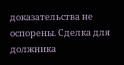доказательства не оспорены. Сделка для должника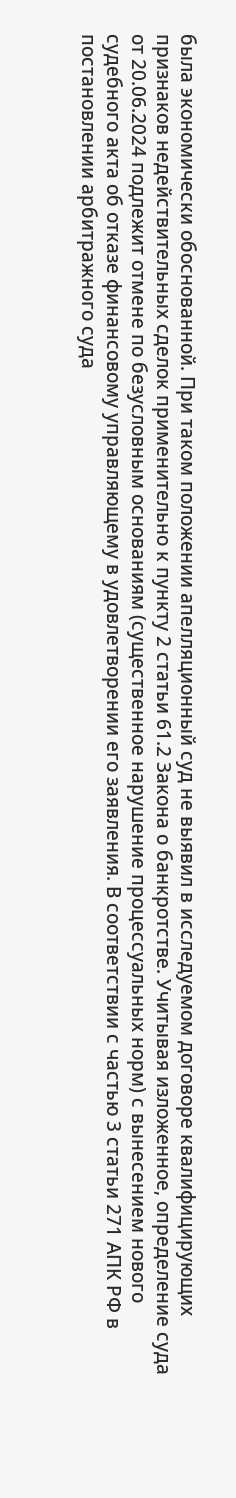была экономически обоснованной. При таком положении апелляционный суд не выявил в исследуемом договоре квалифицирующих признаков недействительных сделок применительно к пункту 2 статьи 61.2 Закона о банкротстве. Учитывая изложенное, определение суда от 20.06.2024 подлежит отмене по безусловным основаниям (существенное нарушение процессуальных норм) с вынесением нового судебного акта об отказе финансовому управляющему в удовлетворении его заявления. В соответствии с частью 3 статьи 271 АПК РФ в постановлении арбитражного суда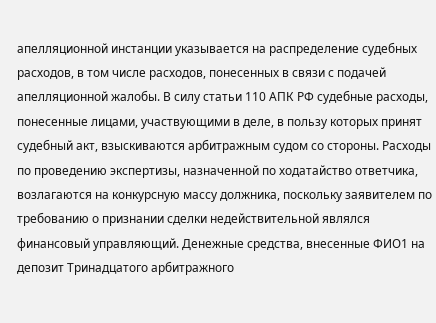апелляционной инстанции указывается на распределение судебных расходов, в том числе расходов, понесенных в связи с подачей апелляционной жалобы. В силу статьи 110 АПК РФ судебные расходы, понесенные лицами, участвующими в деле, в пользу которых принят судебный акт, взыскиваются арбитражным судом со стороны. Расходы по проведению экспертизы, назначенной по ходатайство ответчика, возлагаются на конкурсную массу должника, поскольку заявителем по требованию о признании сделки недействительной являлся финансовый управляющий. Денежные средства, внесенные ФИО1 на депозит Тринадцатого арбитражного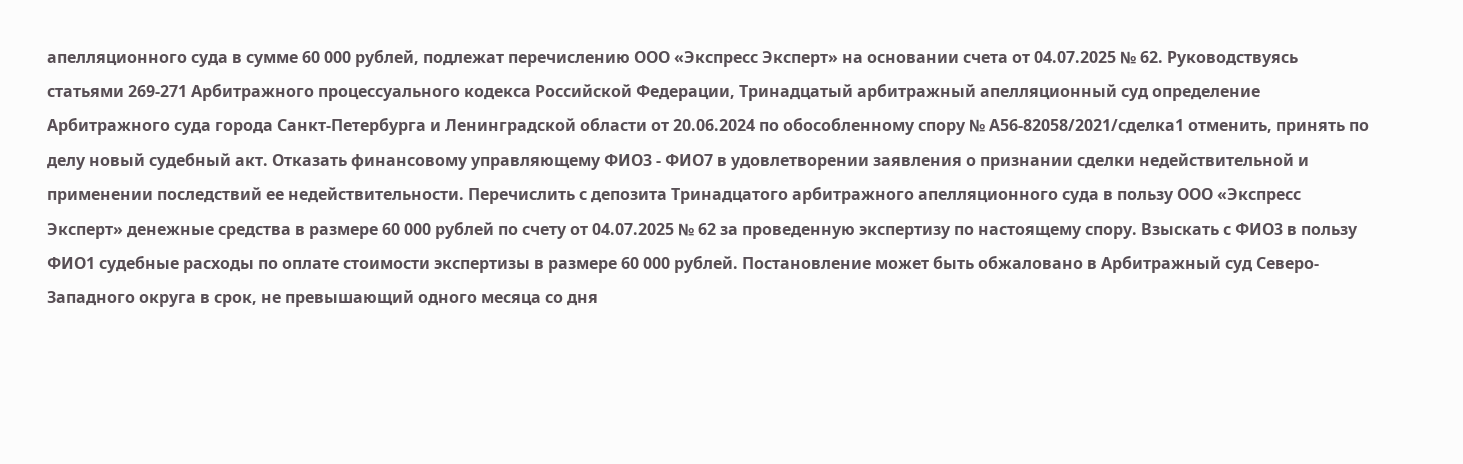апелляционного суда в сумме 60 000 рублей, подлежат перечислению ООО «Экспресс Эксперт» на основании счета от 04.07.2025 № 62. Руководствуясь статьями 269-271 Арбитражного процессуального кодекса Российской Федерации, Тринадцатый арбитражный апелляционный суд определение Арбитражного суда города Санкт-Петербурга и Ленинградской области от 20.06.2024 по обособленному спору № А56-82058/2021/сделка1 отменить, принять по делу новый судебный акт. Отказать финансовому управляющему ФИО3 - ФИО7 в удовлетворении заявления о признании сделки недействительной и применении последствий ее недействительности. Перечислить с депозита Тринадцатого арбитражного апелляционного суда в пользу ООО «Экспресс Эксперт» денежные средства в размере 60 000 рублей по счету от 04.07.2025 № 62 за проведенную экспертизу по настоящему спору. Взыскать с ФИО3 в пользу ФИО1 судебные расходы по оплате стоимости экспертизы в размере 60 000 рублей. Постановление может быть обжаловано в Арбитражный суд Северо-Западного округа в срок, не превышающий одного месяца со дня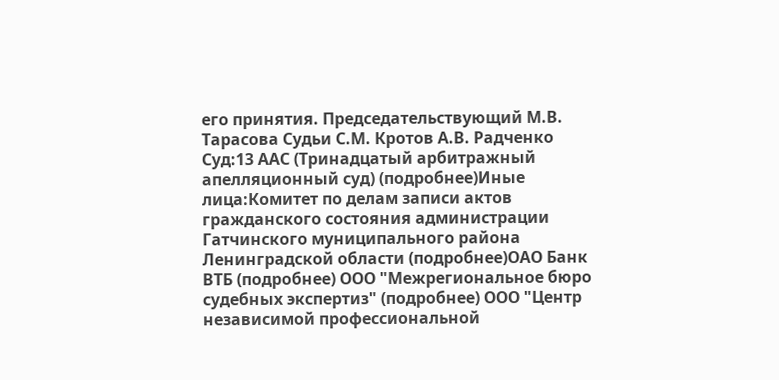его принятия. Председательствующий М.В. Тарасова Судьи С.М. Кротов А.В. Радченко Суд:13 ААС (Тринадцатый арбитражный апелляционный суд) (подробнее)Иные лица:Комитет по делам записи актов гражданского состояния администрации Гатчинского муниципального района Ленинградской области (подробнее)ОАО Банк ВТБ (подробнее) ООО "Межрегиональное бюро судебных экспертиз" (подробнее) ООО "Центр независимой профессиональной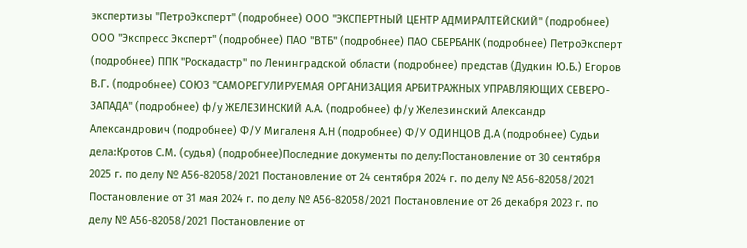экспертизы "ПетроЭксперт" (подробнее) ООО "ЭКСПЕРТНЫЙ ЦЕНТР АДМИРАЛТЕЙСКИЙ" (подробнее) ООО "Экспресс Эксперт" (подробнее) ПАО "ВТБ" (подробнее) ПАО СБЕРБАНК (подробнее) ПетроЭксперт (подробнее) ППК "Роскадастр" по Ленинградской области (подробнее) представ (Дудкин Ю.Б.) Егоров В.Г. (подробнее) СОЮЗ "САМОРЕГУЛИРУЕМАЯ ОРГАНИЗАЦИЯ АРБИТРАЖНЫХ УПРАВЛЯЮЩИХ СЕВЕРО-ЗАПАДА" (подробнее) ф/у ЖЕЛЕЗИНСКИЙ А.А. (подробнее) ф/у Железинский Александр Александрович (подробнее) Ф/У Мигаленя А.Н (подробнее) Ф/У ОДИНЦОВ Д.А (подробнее) Судьи дела:Кротов С.М. (судья) (подробнее)Последние документы по делу:Постановление от 30 сентября 2025 г. по делу № А56-82058/2021 Постановление от 24 сентября 2024 г. по делу № А56-82058/2021 Постановление от 31 мая 2024 г. по делу № А56-82058/2021 Постановление от 26 декабря 2023 г. по делу № А56-82058/2021 Постановление от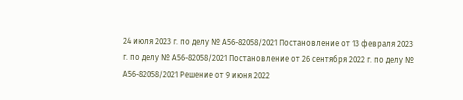24 июля 2023 г. по делу № А56-82058/2021 Постановление от 13 февраля 2023 г. по делу № А56-82058/2021 Постановление от 26 сентября 2022 г. по делу № А56-82058/2021 Решение от 9 июня 2022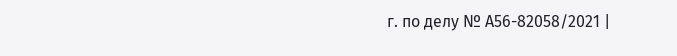г. по делу № А56-82058/2021 |